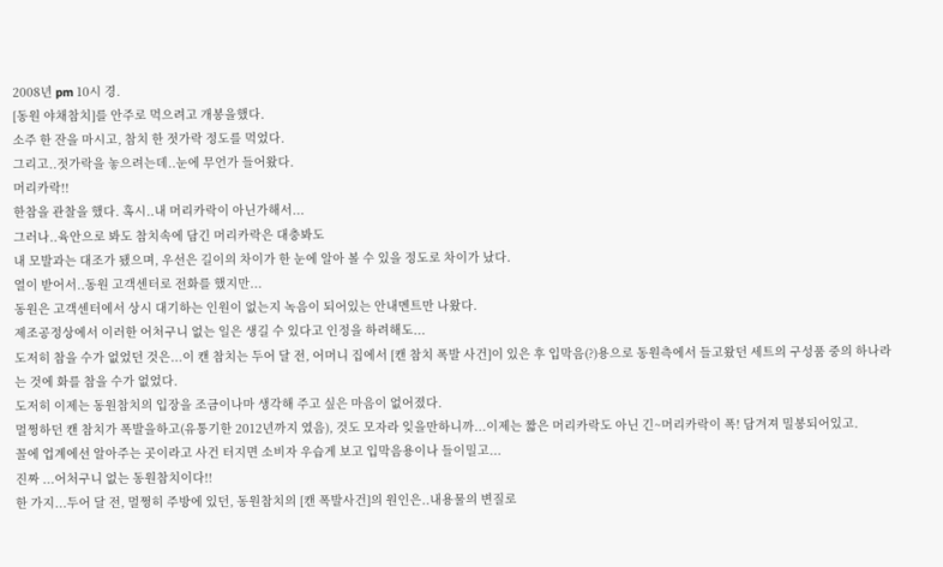2008년 pm 10시 경.
[동원 야채참치]를 안주로 먹으려고 개봉을했다.
소주 한 잔을 마시고, 참치 한 젓가락 정도를 먹었다.
그리고..젓가락을 놓으려는데..눈에 무언가 들어왔다.
머리카락!!
한참을 관찰을 했다. 혹시..내 머리카락이 아닌가해서...
그러나..육안으로 봐도 참치속에 담긴 머리카락은 대충봐도
내 모발과는 대조가 됐으며, 우선은 길이의 차이가 한 눈에 알아 볼 수 있을 정도로 차이가 났다.
열이 받어서..동원 고객센터로 전화를 했지만...
동원은 고객센터에서 상시 대기하는 인원이 없는지 녹음이 되어있는 안내멘트만 나왔다.
제조공정상에서 이러한 어처구니 없는 일은 생길 수 있다고 인정을 하려해도...
도저히 참을 수가 없었던 것은...이 캔 참치는 두어 달 전, 어머니 집에서 [캔 참치 폭발 사건]이 있은 후 입막음(?)용으로 동원측에서 들고왔던 세트의 구성품 중의 하나라는 것에 화를 참을 수가 없었다.
도저히 이제는 동원참치의 입장을 조금이나마 생각해 주고 싶은 마음이 없어졌다.
멀쩡하던 캔 참치가 폭발을하고(유통기한 2012년까지 였음), 것도 모자라 잊을만하니까...이제는 짧은 머리카락도 아닌 긴~머리카락이 폭! 담겨져 밀봉되어있고.
꼴에 업계에선 알아주는 곳이라고 사건 터지면 소비자 우습게 보고 입막음용이나 들이밀고...
진짜 ...어처구니 없는 동원참치이다!!
한 가지...두어 달 전, 멀쩡히 주방에 있던, 동원참치의 [캔 폭발사건]의 원인은..내용물의 변질로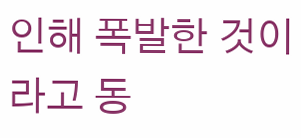인해 폭발한 것이라고 동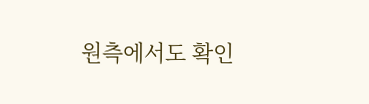원측에서도 확인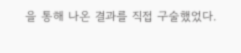을 통해 나온 결과를 직접 구술했었다.